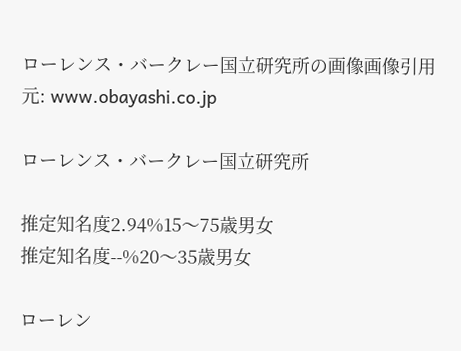ローレンス・バークレー国立研究所の画像画像引用元: www.obayashi.co.jp

ローレンス・バークレー国立研究所

推定知名度2.94%15〜75歳男女
推定知名度--%20〜35歳男女

ローレン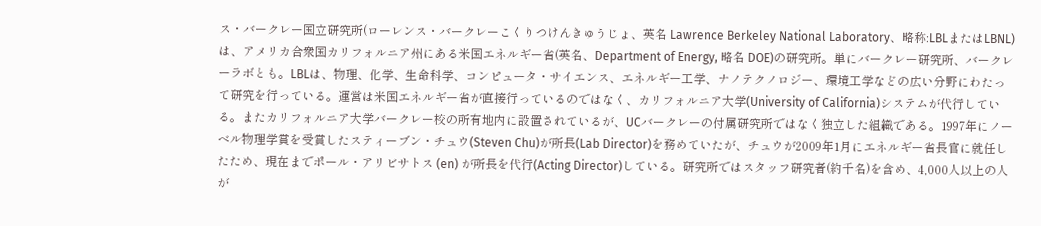ス・バークレー国立研究所(ローレンス・バークレーこくりつけんきゅうじょ、英名 Lawrence Berkeley National Laboratory、略称:LBLまたはLBNL)は、アメリカ合衆国カリフォルニア州にある米国エネルギー省(英名、Department of Energy, 略名 DOE)の研究所。単にバークレー研究所、バークレーラボとも。LBLは、物理、化学、生命科学、コンピュータ・サイエンス、エネルギー工学、ナノテクノロジー、環境工学などの広い分野にわたって研究を行っている。運営は米国エネルギー省が直接行っているのではなく、カリフォルニア大学(University of California)システムが代行している。またカリフォルニア大学バークレー校の所有地内に設置されているが、UCバークレーの付属研究所ではなく独立した組織である。1997年にノーベル物理学賞を受賞したスティーブン・チュウ(Steven Chu)が所長(Lab Director)を務めていたが、チュウが2009年1月にエネルギー省長官に就任したため、現在までポール・アリビサトス (en) が所長を代行(Acting Director)している。研究所ではスタッフ研究者(約千名)を含め、4,000人以上の人が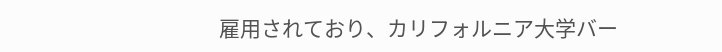雇用されており、カリフォルニア大学バー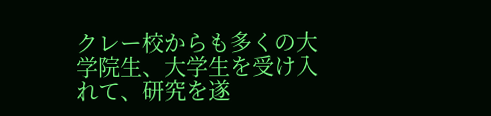クレー校からも多くの大学院生、大学生を受け入れて、研究を遂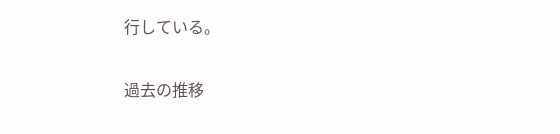行している。

過去の推移